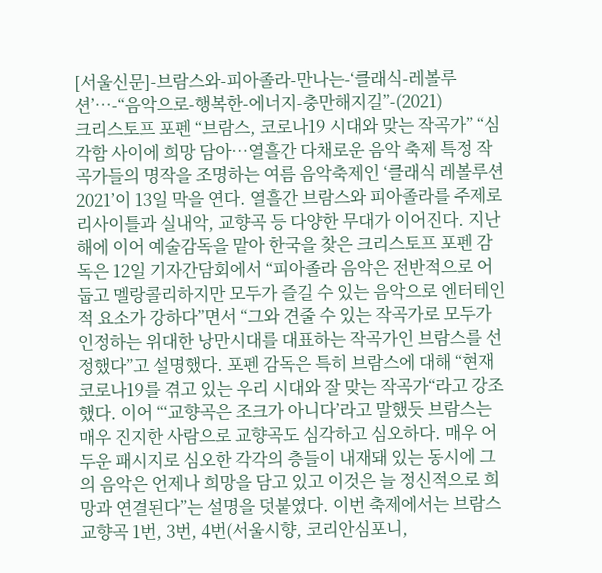[서울신문]-브람스와-피아졸라-만나는-‘클래식-레볼루션’…-“음악으로-행복한-에너지-충만해지길”-(2021)
크리스토프 포펜 “브람스, 코로나19 시대와 맞는 작곡가” “심각함 사이에 희망 담아…열흘간 다채로운 음악 축제 특정 작곡가들의 명작을 조명하는 여름 음악축제인 ‘클래식 레볼루션 2021’이 13일 막을 연다. 열흘간 브람스와 피아졸라를 주제로 리사이틀과 실내악, 교향곡 등 다양한 무대가 이어진다. 지난해에 이어 예술감독을 맡아 한국을 찾은 크리스토프 포펜 감독은 12일 기자간담회에서 “피아졸라 음악은 전반적으로 어둡고 멜랑콜리하지만 모두가 즐길 수 있는 음악으로 엔터테인적 요소가 강하다”면서 “그와 견줄 수 있는 작곡가로 모두가 인정하는 위대한 낭만시대를 대표하는 작곡가인 브람스를 선정했다”고 설명했다. 포펜 감독은 특히 브람스에 대해 “현재 코로나19를 겪고 있는 우리 시대와 잘 맞는 작곡가“라고 강조했다. 이어 “‘교향곡은 조크가 아니다’라고 말했듯 브람스는 매우 진지한 사람으로 교향곡도 심각하고 심오하다. 매우 어두운 패시지로 심오한 각각의 층들이 내재돼 있는 동시에 그의 음악은 언제나 희망을 담고 있고 이것은 늘 정신적으로 희망과 연결된다”는 설명을 덧붙였다. 이번 축제에서는 브람스 교향곡 1번, 3번, 4번(서울시향, 코리안심포니,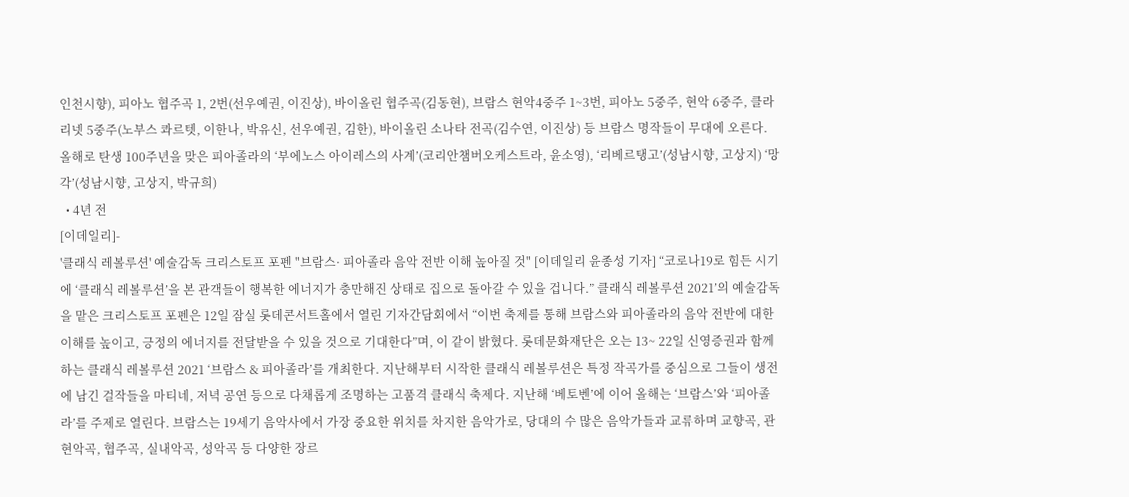인천시향), 피아노 협주곡 1, 2번(선우예권, 이진상), 바이올린 협주곡(김동현), 브람스 현악4중주 1~3번, 피아노 5중주, 현악 6중주, 클라리넷 5중주(노부스 콰르텟, 이한나, 박유신, 선우예권, 김한), 바이올린 소나타 전곡(김수연, 이진상) 등 브람스 명작들이 무대에 오른다. 올해로 탄생 100주년을 맞은 피아졸라의 ‘부에노스 아이레스의 사계’(코리안챔버오케스트라, 윤소영), ‘리베르탱고’(성남시향, 고상지) ‘망각’(성남시향, 고상지, 박규희)
  • 4년 전
[이데일리]-
'클래식 레볼루션' 예술감독 크리스토프 포펜 "브람스· 피아졸라 음악 전반 이해 높아질 것" [이데일리 윤종성 기자] “코로나19로 힘든 시기에 ‘클래식 레볼루션’을 본 관객들이 행복한 에너지가 충만해진 상태로 집으로 돌아갈 수 있을 겁니다.” 클래식 레볼루션 2021’의 예술감독을 맡은 크리스토프 포펜은 12일 잠실 롯데콘서트홀에서 열린 기자간담회에서 “이번 축제를 통해 브람스와 피아졸라의 음악 전반에 대한 이해를 높이고, 긍정의 에너지를 전달받을 수 있을 것으로 기대한다”며, 이 같이 밝혔다. 롯데문화재단은 오는 13~ 22일 신영증권과 함께 하는 클래식 레볼루션 2021 ‘브람스 & 피아졸라’를 개최한다. 지난해부터 시작한 클래식 레볼루션은 특정 작곡가를 중심으로 그들이 생전에 남긴 걸작들을 마티네, 저녁 공연 등으로 다채롭게 조명하는 고품격 클래식 축제다. 지난해 ‘베토벤’에 이어 올해는 ‘브람스’와 ‘피아졸라’를 주제로 열린다. 브람스는 19세기 음악사에서 가장 중요한 위치를 차지한 음악가로, 당대의 수 많은 음악가들과 교류하며 교향곡, 관현악곡, 협주곡, 실내악곡, 성악곡 등 다양한 장르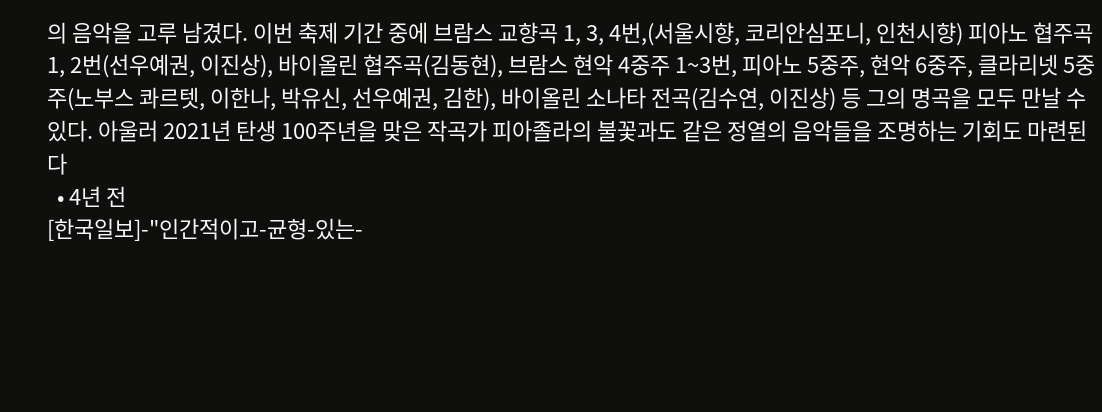의 음악을 고루 남겼다. 이번 축제 기간 중에 브람스 교향곡 1, 3, 4번,(서울시향, 코리안심포니, 인천시향) 피아노 협주곡 1, 2번(선우예권, 이진상), 바이올린 협주곡(김동현), 브람스 현악 4중주 1~3번, 피아노 5중주, 현악 6중주, 클라리넷 5중주(노부스 콰르텟, 이한나, 박유신, 선우예권, 김한), 바이올린 소나타 전곡(김수연, 이진상) 등 그의 명곡을 모두 만날 수 있다. 아울러 2021년 탄생 100주년을 맞은 작곡가 피아졸라의 불꽃과도 같은 정열의 음악들을 조명하는 기회도 마련된다
  • 4년 전
[한국일보]-"인간적이고-균형-있는-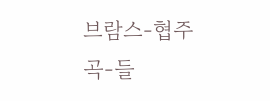브람스-협주곡-들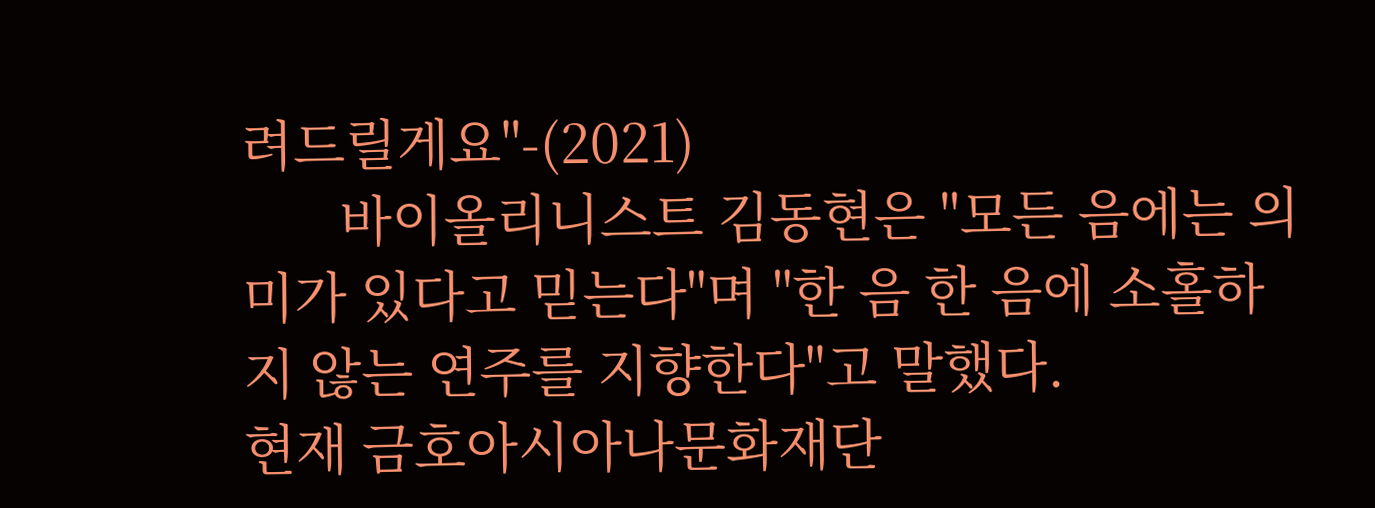려드릴게요"-(2021)
       바이올리니스트 김동현은 "모든 음에는 의미가 있다고 믿는다"며 "한 음 한 음에 소홀하지 않는 연주를 지향한다"고 말했다.                현재 금호아시아나문화재단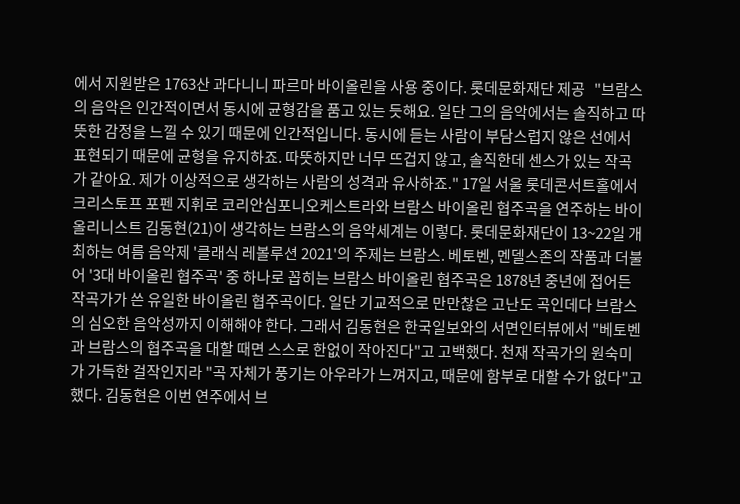에서 지원받은 1763산 과다니니 파르마 바이올린을 사용 중이다. 롯데문화재단 제공   "브람스의 음악은 인간적이면서 동시에 균형감을 품고 있는 듯해요. 일단 그의 음악에서는 솔직하고 따뜻한 감정을 느낄 수 있기 때문에 인간적입니다. 동시에 듣는 사람이 부담스럽지 않은 선에서 표현되기 때문에 균형을 유지하죠. 따뜻하지만 너무 뜨겁지 않고, 솔직한데 센스가 있는 작곡가 같아요. 제가 이상적으로 생각하는 사람의 성격과 유사하죠." 17일 서울 롯데콘서트홀에서 크리스토프 포펜 지휘로 코리안심포니오케스트라와 브람스 바이올린 협주곡을 연주하는 바이올리니스트 김동현(21)이 생각하는 브람스의 음악세계는 이렇다. 롯데문화재단이 13~22일 개최하는 여름 음악제 '클래식 레볼루션 2021'의 주제는 브람스. 베토벤, 멘델스존의 작품과 더불어 '3대 바이올린 협주곡' 중 하나로 꼽히는 브람스 바이올린 협주곡은 1878년 중년에 접어든 작곡가가 쓴 유일한 바이올린 협주곡이다. 일단 기교적으로 만만찮은 고난도 곡인데다 브람스의 심오한 음악성까지 이해해야 한다. 그래서 김동현은 한국일보와의 서면인터뷰에서 "베토벤과 브람스의 협주곡을 대할 때면 스스로 한없이 작아진다"고 고백했다. 천재 작곡가의 원숙미가 가득한 걸작인지라 "곡 자체가 풍기는 아우라가 느껴지고, 때문에 함부로 대할 수가 없다"고 했다. 김동현은 이번 연주에서 브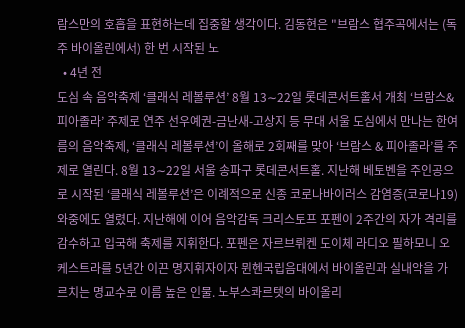람스만의 호흡을 표현하는데 집중할 생각이다. 김동현은 "브람스 협주곡에서는 (독주 바이올린에서) 한 번 시작된 노
  • 4년 전
도심 속 음악축제 ‘클래식 레볼루션’ 8월 13∼22일 롯데콘서트홀서 개최 ‘브람스&피아졸라’ 주제로 연주 선우예권-금난새-고상지 등 무대 서울 도심에서 만나는 한여름의 음악축제, ‘클래식 레볼루션’이 올해로 2회째를 맞아 ‘브람스 & 피아졸라’를 주제로 열린다. 8월 13∼22일 서울 송파구 롯데콘서트홀. 지난해 베토벤을 주인공으로 시작된 ‘클래식 레볼루션’은 이례적으로 신종 코로나바이러스 감염증(코로나19) 와중에도 열렸다. 지난해에 이어 음악감독 크리스토프 포펜이 2주간의 자가 격리를 감수하고 입국해 축제를 지휘한다. 포펜은 자르브뤼켄 도이체 라디오 필하모니 오케스트라를 5년간 이끈 명지휘자이자 뮌헨국립음대에서 바이올린과 실내악을 가르치는 명교수로 이름 높은 인물. 노부스콰르텟의 바이올리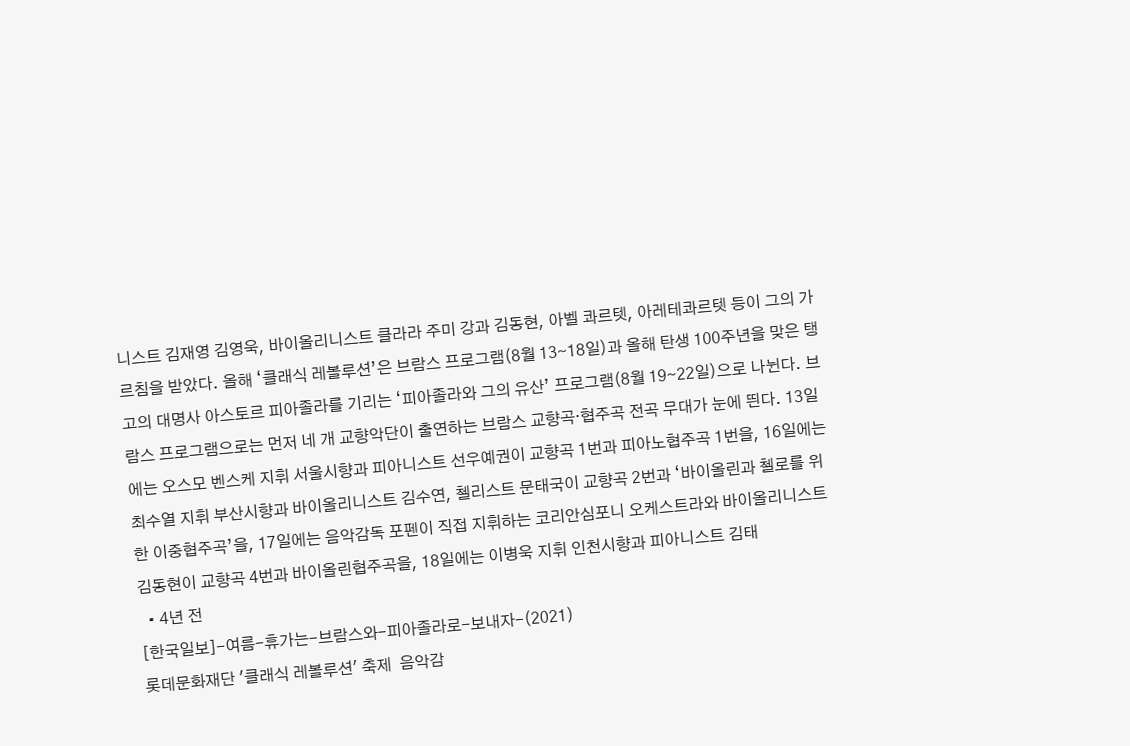니스트 김재영 김영욱, 바이올리니스트 클라라 주미 강과 김동현, 아벨 콰르텟, 아레테콰르텟 등이 그의 가르침을 받았다. 올해 ‘클래식 레볼루션’은 브람스 프로그램(8월 13∼18일)과 올해 탄생 100주년을 맞은 탱고의 대명사 아스토르 피아졸라를 기리는 ‘피아졸라와 그의 유산’ 프로그램(8월 19∼22일)으로 나뉜다. 브람스 프로그램으로는 먼저 네 개 교향악단이 출연하는 브람스 교향곡·협주곡 전곡 무대가 눈에 띈다. 13일에는 오스모 벤스케 지휘 서울시향과 피아니스트 선우예권이 교향곡 1번과 피아노협주곡 1번을, 16일에는 최수열 지휘 부산시향과 바이올리니스트 김수연, 첼리스트 문태국이 교향곡 2번과 ‘바이올린과 첼로를 위한 이중협주곡’을, 17일에는 음악감독 포펜이 직접 지휘하는 코리안심포니 오케스트라와 바이올리니스트 김동현이 교향곡 4번과 바이올린협주곡을, 18일에는 이병욱 지휘 인천시향과 피아니스트 김태
  • 4년 전
[한국일보]-여름-휴가는-브람스와-피아졸라로-보내자-(2021)
롯데문화재단 '클래식 레볼루션' 축제  음악감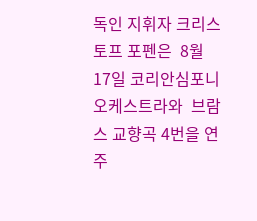독인 지휘자 크리스토프 포펜은  8월 17일 코리안심포니오케스트라와  브람스 교향곡 4번을 연주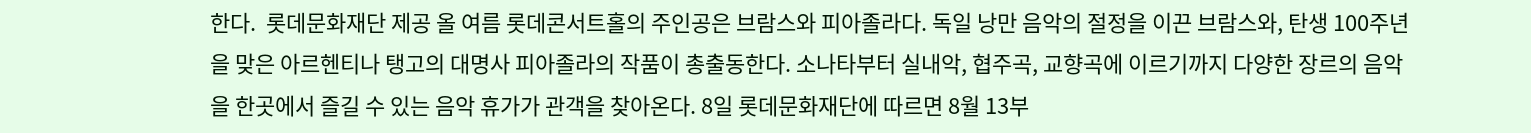한다.  롯데문화재단 제공 올 여름 롯데콘서트홀의 주인공은 브람스와 피아졸라다. 독일 낭만 음악의 절정을 이끈 브람스와, 탄생 100주년을 맞은 아르헨티나 탱고의 대명사 피아졸라의 작품이 총출동한다. 소나타부터 실내악, 협주곡, 교향곡에 이르기까지 다양한 장르의 음악을 한곳에서 즐길 수 있는 음악 휴가가 관객을 찾아온다. 8일 롯데문화재단에 따르면 8월 13부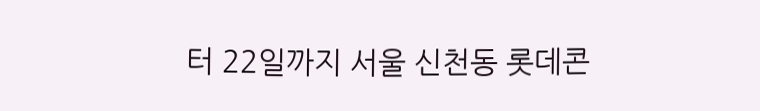터 22일까지 서울 신천동 롯데콘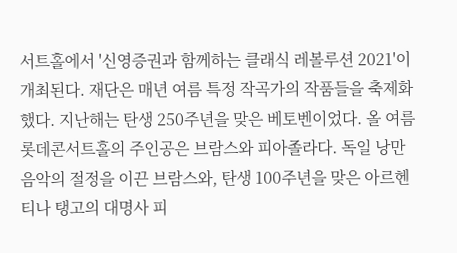서트홀에서 '신영증권과 함께하는 클래식 레볼루션 2021'이 개최된다. 재단은 매년 여름 특정 작곡가의 작품들을 축제화 했다. 지난해는 탄생 250주년을 맞은 베토벤이었다. 올 여름 롯데콘서트홀의 주인공은 브람스와 피아졸라다. 독일 낭만 음악의 절정을 이끈 브람스와, 탄생 100주년을 맞은 아르헨티나 탱고의 대명사 피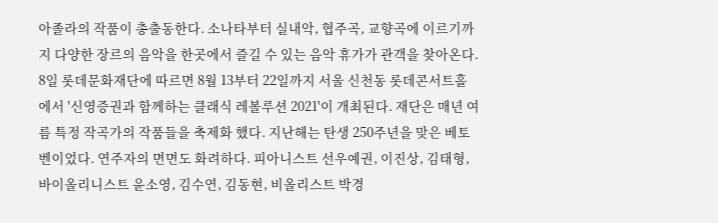아졸라의 작품이 총출동한다. 소나타부터 실내악, 협주곡, 교향곡에 이르기까지 다양한 장르의 음악을 한곳에서 즐길 수 있는 음악 휴가가 관객을 찾아온다. 8일 롯데문화재단에 따르면 8월 13부터 22일까지 서울 신천동 롯데콘서트홀에서 '신영증권과 함께하는 클래식 레볼루션 2021'이 개최된다. 재단은 매년 여름 특정 작곡가의 작품들을 축제화 했다. 지난해는 탄생 250주년을 맞은 베토벤이었다. 연주자의 면면도 화려하다. 피아니스트 선우예권, 이진상, 김태형, 바이올리니스트 윤소영, 김수연, 김동현, 비올리스트 박경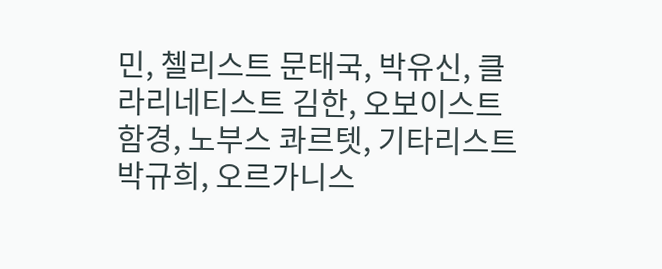민, 첼리스트 문태국, 박유신, 클라리네티스트 김한, 오보이스트 함경, 노부스 콰르텟, 기타리스트 박규희, 오르가니스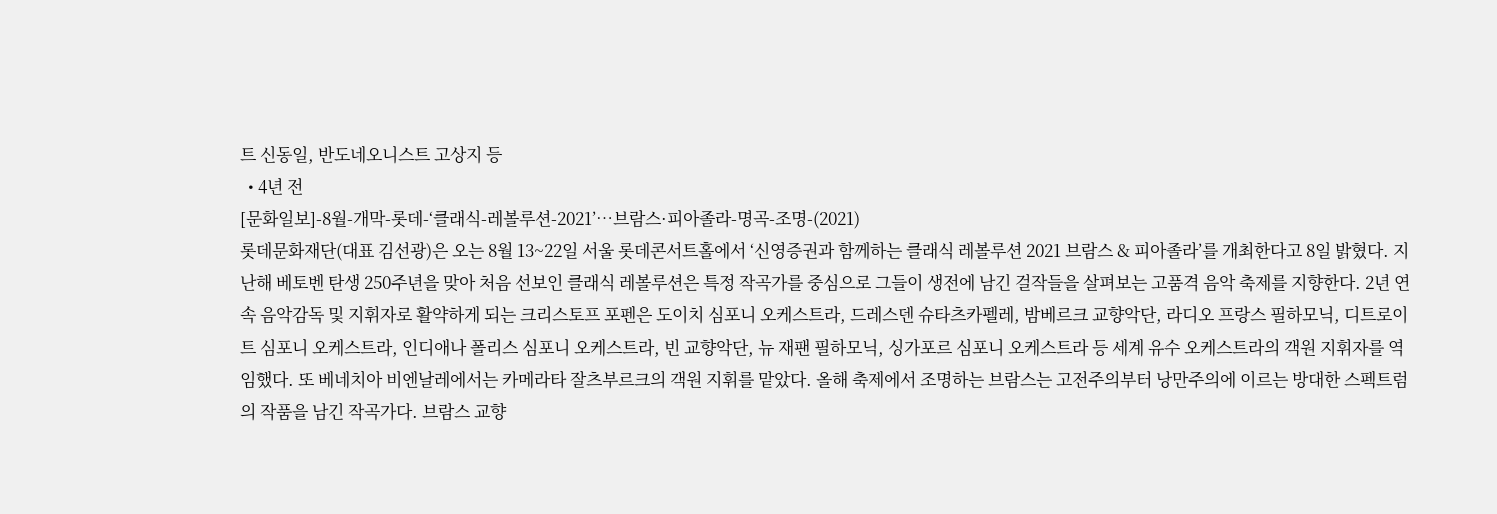트 신동일, 반도네오니스트 고상지 등
  • 4년 전
[문화일보]-8월-개막-롯데-‘클래식-레볼루션-2021’…브람스·피아졸라-명곡-조명-(2021)
롯데문화재단(대표 김선광)은 오는 8월 13~22일 서울 롯데콘서트홀에서 ‘신영증권과 함께하는 클래식 레볼루션 2021 브람스 & 피아졸라’를 개최한다고 8일 밝혔다. 지난해 베토벤 탄생 250주년을 맞아 처음 선보인 클래식 레볼루션은 특정 작곡가를 중심으로 그들이 생전에 남긴 걸작들을 살펴보는 고품격 음악 축제를 지향한다. 2년 연속 음악감독 및 지휘자로 활약하게 되는 크리스토프 포펜은 도이치 심포니 오케스트라, 드레스덴 슈타츠카펠레, 밤베르크 교향악단, 라디오 프랑스 필하모닉, 디트로이트 심포니 오케스트라, 인디애나 폴리스 심포니 오케스트라, 빈 교향악단, 뉴 재팬 필하모닉, 싱가포르 심포니 오케스트라 등 세계 유수 오케스트라의 객원 지휘자를 역임했다. 또 베네치아 비엔날레에서는 카메라타 잘츠부르크의 객원 지휘를 맡았다. 올해 축제에서 조명하는 브람스는 고전주의부터 낭만주의에 이르는 방대한 스펙트럼의 작품을 남긴 작곡가다. 브람스 교향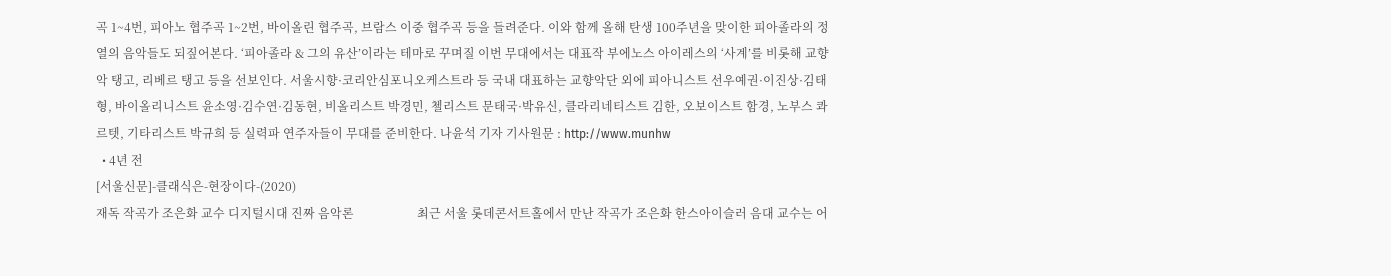곡 1~4번, 피아노 협주곡 1~2번, 바이올린 협주곡, 브람스 이중 협주곡 등을 들려준다. 이와 함께 올해 탄생 100주년을 맞이한 피아졸라의 정열의 음악들도 되짚어본다. ‘피아졸라 & 그의 유산’이라는 테마로 꾸며질 이번 무대에서는 대표작 부에노스 아이레스의 ‘사계’를 비롯해 교향악 탱고, 리베르 탱고 등을 선보인다. 서울시향·코리안심포니오케스트라 등 국내 대표하는 교향악단 외에 피아니스트 선우예권·이진상·김태형, 바이올리니스트 윤소영·김수연·김동현, 비올리스트 박경민, 첼리스트 문태국·박유신, 클라리네티스트 김한, 오보이스트 함경, 노부스 콰르텟, 기타리스트 박규희 등 실력파 연주자들이 무대를 준비한다. 나윤석 기자 기사원문 : http://www.munhw
  • 4년 전
[서울신문]-클래식은-현장이다-(2020)
재독 작곡가 조은화 교수 디지털시대 진짜 음악론                     최근 서울 롯데콘서트홀에서 만난 작곡가 조은화 한스아이슬러 음대 교수는 어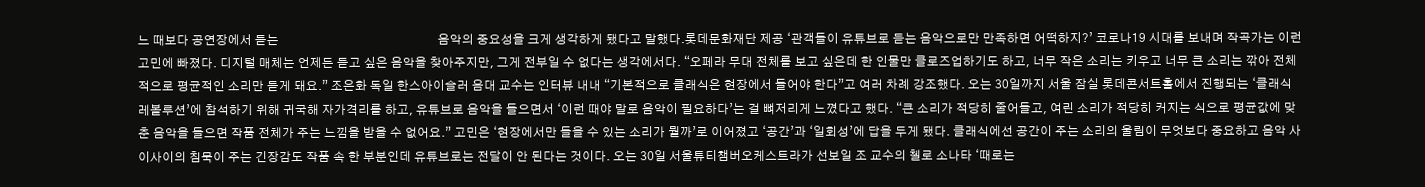느 때보다 공연장에서 듣는                                                     음악의 중요성을 크게 생각하게 됐다고 말했다.롯데문화재단 제공 ‘관객들이 유튜브로 듣는 음악으로만 만족하면 어떡하지?’ 코로나19 시대를 보내며 작곡가는 이런 고민에 빠졌다. 디지털 매체는 언제든 듣고 싶은 음악을 찾아주지만, 그게 전부일 수 없다는 생각에서다. “오페라 무대 전체를 보고 싶은데 한 인물만 클로즈업하기도 하고, 너무 작은 소리는 키우고 너무 큰 소리는 깎아 전체적으로 평균적인 소리만 듣게 돼요.” 조은화 독일 한스아이슬러 음대 교수는 인터뷰 내내 “기본적으로 클래식은 현장에서 들어야 한다”고 여러 차례 강조했다. 오는 30일까지 서울 잠실 롯데콘서트홀에서 진행되는 ‘클래식 레볼루션’에 참석하기 위해 귀국해 자가격리를 하고, 유튜브로 음악을 들으면서 ‘이런 때야 말로 음악이 필요하다’는 걸 뼈저리게 느꼈다고 했다. “큰 소리가 적당히 줄어들고, 여린 소리가 적당히 커지는 식으로 평균값에 맞춘 음악을 들으면 작품 전체가 주는 느낌을 받을 수 없어요.” 고민은 ‘현장에서만 들을 수 있는 소리가 뭘까’로 이어졌고 ‘공간’과 ‘일회성’에 답을 두게 됐다. 클래식에선 공간이 주는 소리의 울림이 무엇보다 중요하고 음악 사이사이의 침묵이 주는 긴장감도 작품 속 한 부분인데 유튜브로는 전달이 안 된다는 것이다. 오는 30일 서울튜티챔버오케스트라가 선보일 조 교수의 첼로 소나타 ‘때로는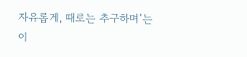자유롭게, 때로는 추구하며’는 이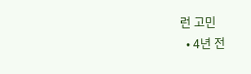런 고민
  • 4년 전